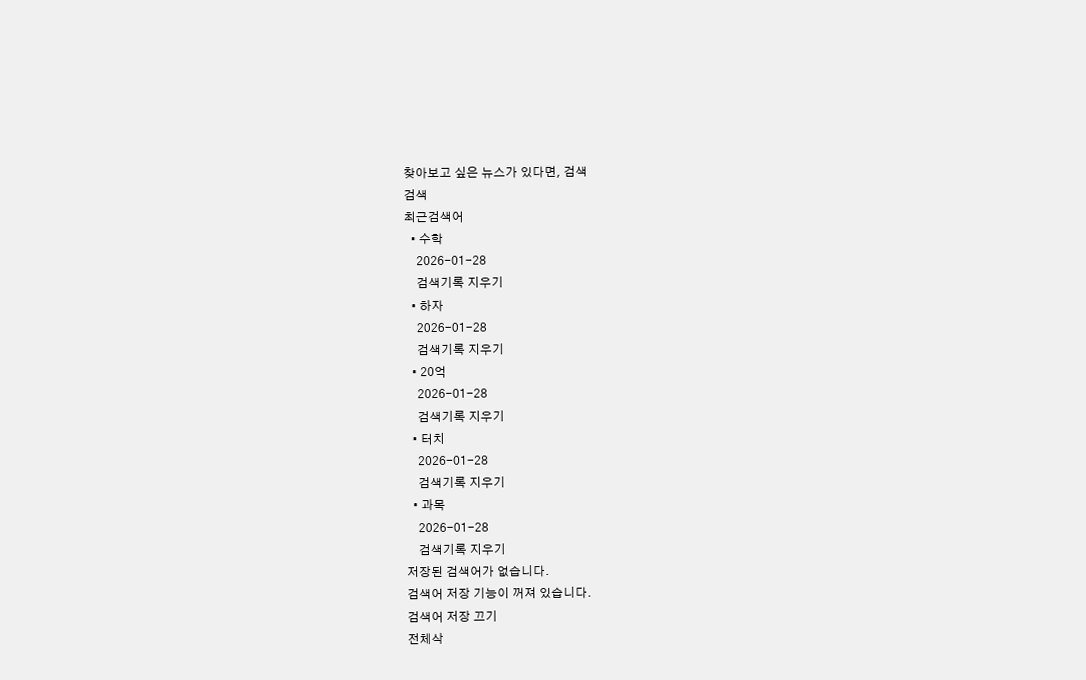찾아보고 싶은 뉴스가 있다면, 검색
검색
최근검색어
  • 수학
    2026-01-28
    검색기록 지우기
  • 하자
    2026-01-28
    검색기록 지우기
  • 20억
    2026-01-28
    검색기록 지우기
  • 터치
    2026-01-28
    검색기록 지우기
  • 과목
    2026-01-28
    검색기록 지우기
저장된 검색어가 없습니다.
검색어 저장 기능이 꺼져 있습니다.
검색어 저장 끄기
전체삭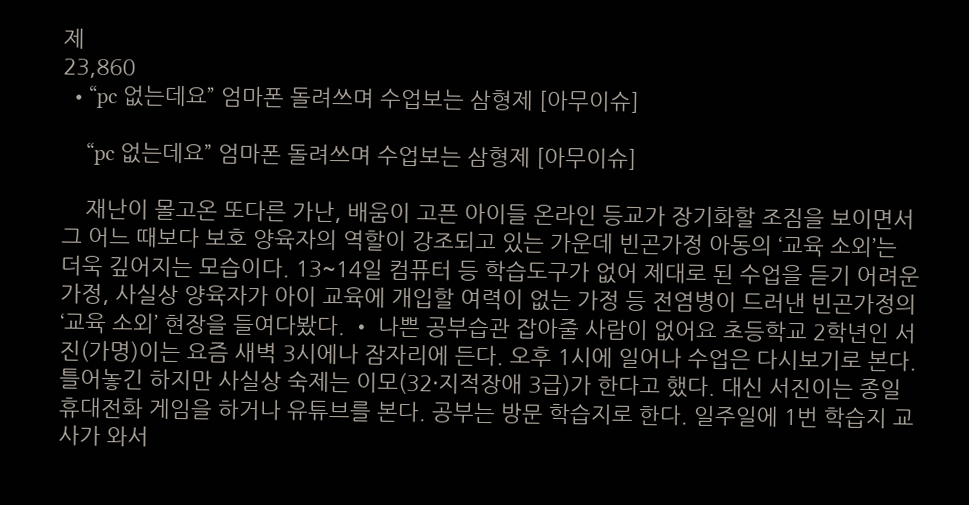제
23,860
  • “pc 없는데요” 엄마폰 돌려쓰며 수업보는 삼형제 [아무이슈]

    “pc 없는데요” 엄마폰 돌려쓰며 수업보는 삼형제 [아무이슈]

    재난이 몰고온 또다른 가난, 배움이 고픈 아이들 온라인 등교가 장기화할 조짐을 보이면서 그 어느 때보다 보호 양육자의 역할이 강조되고 있는 가운데 빈곤가정 아동의 ‘교육 소외’는 더욱 깊어지는 모습이다. 13~14일 컴퓨터 등 학습도구가 없어 제대로 된 수업을 듣기 어려운 가정, 사실상 양육자가 아이 교육에 개입할 여력이 없는 가정 등 전염병이 드러낸 빈곤가정의 ‘교육 소외’ 현장을 들여다봤다. • 나쁜 공부습관 잡아줄 사람이 없어요 초등학교 2학년인 서진(가명)이는 요즘 새벽 3시에나 잠자리에 든다. 오후 1시에 일어나 수업은 다시보기로 본다. 틀어놓긴 하지만 사실상 숙제는 이모(32·지적장애 3급)가 한다고 했다. 대신 서진이는 종일 휴대전화 게임을 하거나 유튜브를 본다. 공부는 방문 학습지로 한다. 일주일에 1번 학습지 교사가 와서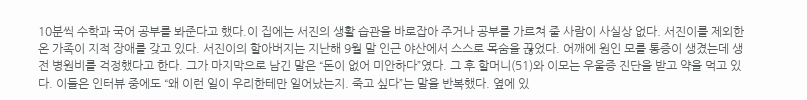10분씩 수학과 국어 공부를 봐준다고 했다.이 집에는 서진의 생활 습관을 바로잡아 주거나 공부를 가르쳐 줄 사람이 사실상 없다. 서진이를 제외한 온 가족이 지적 장애를 갖고 있다. 서진이의 할아버지는 지난해 9월 말 인근 야산에서 스스로 목숨을 끊었다. 어깨에 원인 모를 통증이 생겼는데 생전 병원비를 걱정했다고 한다. 그가 마지막으로 남긴 말은 “돈이 없어 미안하다”였다. 그 후 할머니(51)와 이모는 우울증 진단을 받고 약을 먹고 있다. 이들은 인터뷰 중에도 “왜 이런 일이 우리한테만 일어났는지. 죽고 싶다”는 말을 반복했다. 옆에 있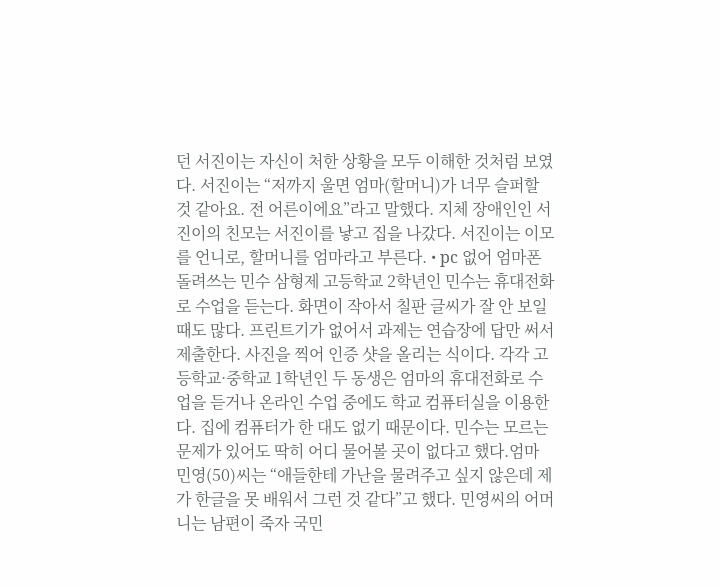던 서진이는 자신이 처한 상황을 모두 이해한 것처럼 보였다. 서진이는 “저까지 울면 엄마(할머니)가 너무 슬퍼할 것 같아요. 전 어른이에요”라고 말했다. 지체 장애인인 서진이의 친모는 서진이를 낳고 집을 나갔다. 서진이는 이모를 언니로, 할머니를 엄마라고 부른다. • pc 없어 엄마폰 돌려쓰는 민수 삼형제 고등학교 2학년인 민수는 휴대전화로 수업을 듣는다. 화면이 작아서 칠판 글씨가 잘 안 보일 때도 많다. 프린트기가 없어서 과제는 연습장에 답만 써서 제출한다. 사진을 찍어 인증 샷을 올리는 식이다. 각각 고등학교·중학교 1학년인 두 동생은 엄마의 휴대전화로 수업을 듣거나 온라인 수업 중에도 학교 컴퓨터실을 이용한다. 집에 컴퓨터가 한 대도 없기 때문이다. 민수는 모르는 문제가 있어도 딱히 어디 물어볼 곳이 없다고 했다.엄마 민영(50)씨는 “애들한테 가난을 물려주고 싶지 않은데 제가 한글을 못 배워서 그런 것 같다”고 했다. 민영씨의 어머니는 남편이 죽자 국민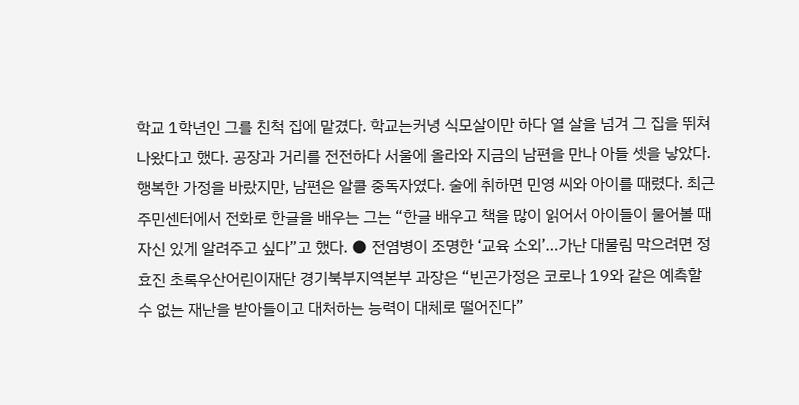학교 1학년인 그를 친척 집에 맡겼다. 학교는커녕 식모살이만 하다 열 살을 넘겨 그 집을 뛰쳐나왔다고 했다. 공장과 거리를 전전하다 서울에 올라와 지금의 남편을 만나 아들 셋을 낳았다. 행복한 가정을 바랐지만, 남편은 알콜 중독자였다. 술에 취하면 민영 씨와 아이를 때렸다. 최근 주민센터에서 전화로 한글을 배우는 그는 “한글 배우고 책을 많이 읽어서 아이들이 물어볼 때 자신 있게 알려주고 싶다”고 했다. ● 전염병이 조명한 ‘교육 소외’…가난 대물림 막으려면 정효진 초록우산어린이재단 경기북부지역본부 과장은 “빈곤가정은 코로나 19와 같은 예측할 수 없는 재난을 받아들이고 대처하는 능력이 대체로 떨어진다”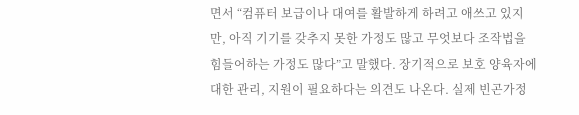면서 “컴퓨터 보급이나 대여를 활발하게 하려고 애쓰고 있지만, 아직 기기를 갖추지 못한 가정도 많고 무엇보다 조작법을 힘들어하는 가정도 많다”고 말했다. 장기적으로 보호 양육자에 대한 관리, 지원이 필요하다는 의견도 나온다. 실제 빈곤가정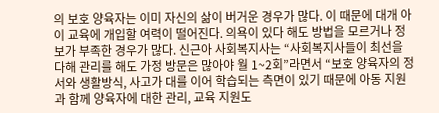의 보호 양육자는 이미 자신의 삶이 버거운 경우가 많다. 이 때문에 대개 아이 교육에 개입할 여력이 떨어진다. 의욕이 있다 해도 방법을 모르거나 정보가 부족한 경우가 많다. 신근아 사회복지사는 “사회복지사들이 최선을 다해 관리를 해도 가정 방문은 많아야 월 1~2회”라면서 “보호 양육자의 정서와 생활방식, 사고가 대를 이어 학습되는 측면이 있기 때문에 아동 지원과 함께 양육자에 대한 관리, 교육 지원도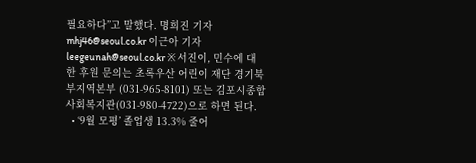필요하다”고 말했다. 명희진 기자 mhj46@seoul.co.kr 이근아 기자 leegeunah@seoul.co.kr ※ 서진이, 민수에 대한 후원 문의는 초록우산 어린이 재단 경기북부지역본부 (031-965-8101) 또는 김포시종합사회복지관(031-980-4722)으로 하면 된다.
  • ‘9월 모평’ 졸업생 13.3% 줄어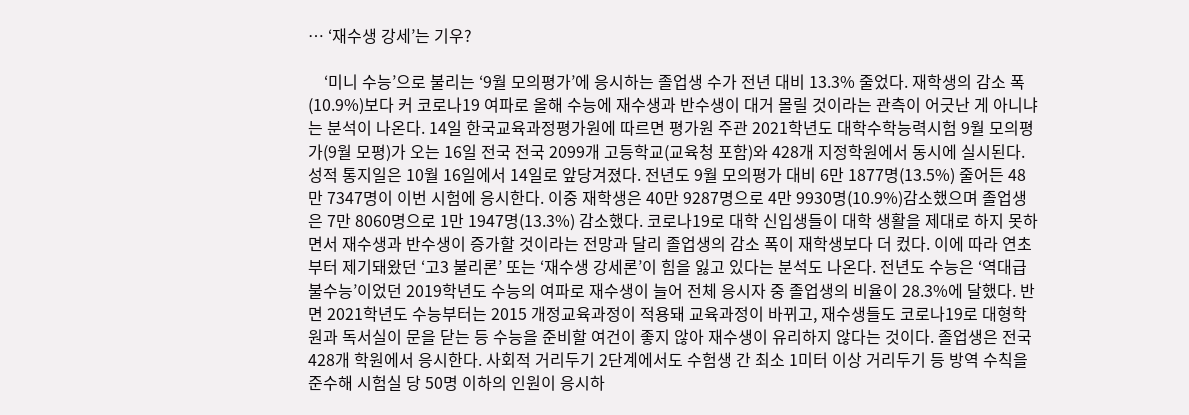… ‘재수생 강세’는 기우?

    ‘미니 수능’으로 불리는 ‘9월 모의평가’에 응시하는 졸업생 수가 전년 대비 13.3% 줄었다. 재학생의 감소 폭(10.9%)보다 커 코로나19 여파로 올해 수능에 재수생과 반수생이 대거 몰릴 것이라는 관측이 어긋난 게 아니냐는 분석이 나온다. 14일 한국교육과정평가원에 따르면 평가원 주관 2021학년도 대학수학능력시험 9월 모의평가(9월 모평)가 오는 16일 전국 전국 2099개 고등학교(교육청 포함)와 428개 지정학원에서 동시에 실시된다. 성적 통지일은 10월 16일에서 14일로 앞당겨졌다. 전년도 9월 모의평가 대비 6만 1877명(13.5%) 줄어든 48만 7347명이 이번 시험에 응시한다. 이중 재학생은 40만 9287명으로 4만 9930명(10.9%)감소했으며 졸업생은 7만 8060명으로 1만 1947명(13.3%) 감소했다. 코로나19로 대학 신입생들이 대학 생활을 제대로 하지 못하면서 재수생과 반수생이 증가할 것이라는 전망과 달리 졸업생의 감소 폭이 재학생보다 더 컸다. 이에 따라 연초부터 제기돼왔던 ‘고3 불리론’ 또는 ‘재수생 강세론’이 힘을 잃고 있다는 분석도 나온다. 전년도 수능은 ‘역대급 불수능’이었던 2019학년도 수능의 여파로 재수생이 늘어 전체 응시자 중 졸업생의 비율이 28.3%에 달했다. 반면 2021학년도 수능부터는 2015 개정교육과정이 적용돼 교육과정이 바뀌고, 재수생들도 코로나19로 대형학원과 독서실이 문을 닫는 등 수능을 준비할 여건이 좋지 않아 재수생이 유리하지 않다는 것이다. 졸업생은 전국 428개 학원에서 응시한다. 사회적 거리두기 2단계에서도 수험생 간 최소 1미터 이상 거리두기 등 방역 수칙을 준수해 시험실 당 50명 이하의 인원이 응시하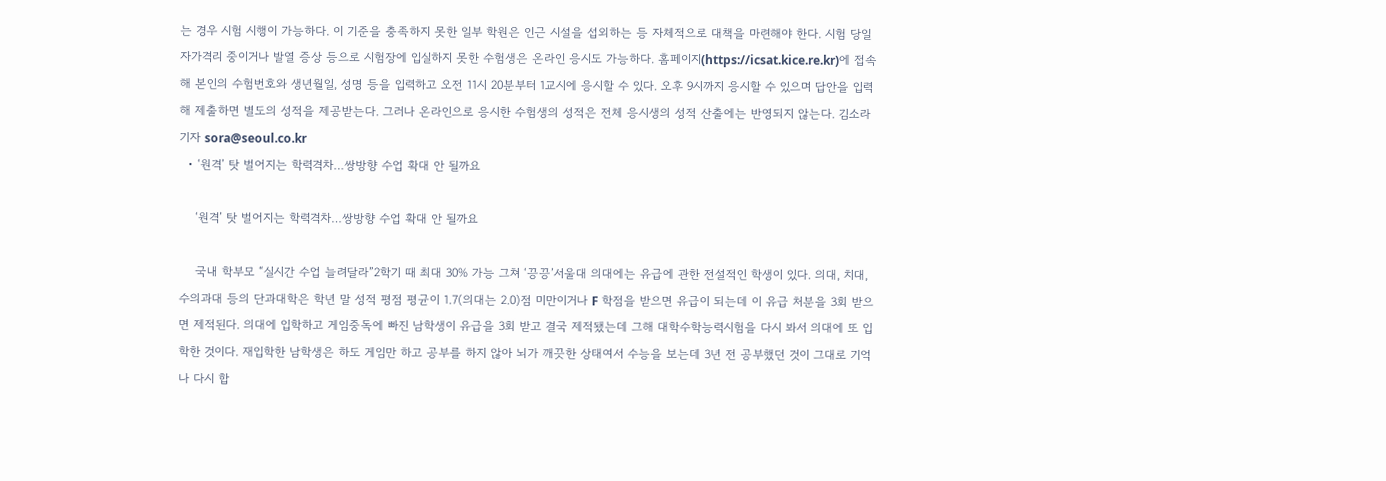는 경우 시험 시행이 가능하다. 이 기준을 충족하지 못한 일부 학원은 인근 시설을 섭외하는 등 자체적으로 대책을 마련해야 한다. 시험 당일 자가격리 중이거나 발열 증상 등으로 시험장에 입실하지 못한 수험생은 온라인 응시도 가능하다. 홈페이지(https://icsat.kice.re.kr)에 접속해 본인의 수험번호와 생년월일, 성명 등을 입력하고 오전 11시 20분부터 1교시에 응시할 수 있다. 오후 9시까지 응시할 수 있으며 답안을 입력해 제출하면 별도의 성적을 제공받는다. 그러나 온라인으로 응시한 수험생의 성적은 전체 응시생의 성적 산출에는 반영되지 않는다. 김소라 기자 sora@seoul.co.kr
  • ‘원격’ 탓 벌어지는 학력격차…쌍방향 수업 확대 안 될까요

    ‘원격’ 탓 벌어지는 학력격차…쌍방향 수업 확대 안 될까요

    국내 학부모 “실시간 수업 늘려달라”2학기 때 최대 30% 가능 그쳐 ‘끙끙’서울대 의대에는 유급에 관한 전설적인 학생이 있다. 의대, 치대, 수의과대 등의 단과대학은 학년 말 성적 평점 평균이 1.7(의대는 2.0)점 미만이거나 F 학점을 받으면 유급이 되는데 이 유급 처분을 3회 받으면 제적된다. 의대에 입학하고 게임중독에 빠진 남학생이 유급을 3회 받고 결국 제적됐는데 그해 대학수학능력시험을 다시 봐서 의대에 또 입학한 것이다. 재입학한 남학생은 하도 게임만 하고 공부를 하지 않아 뇌가 깨끗한 상태여서 수능을 보는데 3년 전 공부했던 것이 그대로 기억나 다시 합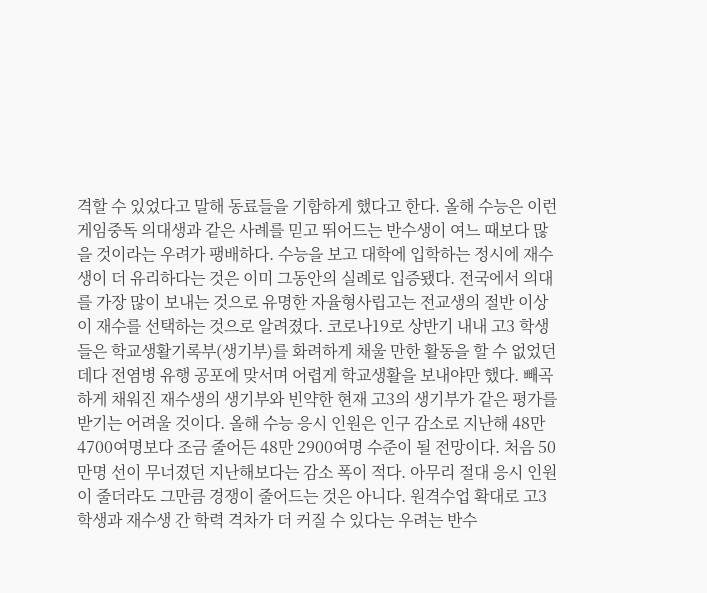격할 수 있었다고 말해 동료들을 기함하게 했다고 한다. 올해 수능은 이런 게임중독 의대생과 같은 사례를 믿고 뛰어드는 반수생이 여느 때보다 많을 것이라는 우려가 팽배하다. 수능을 보고 대학에 입학하는 정시에 재수생이 더 유리하다는 것은 이미 그동안의 실례로 입증됐다. 전국에서 의대를 가장 많이 보내는 것으로 유명한 자율형사립고는 전교생의 절반 이상이 재수를 선택하는 것으로 알려졌다. 코로나19로 상반기 내내 고3 학생들은 학교생활기록부(생기부)를 화려하게 채울 만한 활동을 할 수 없었던 데다 전염병 유행 공포에 맞서며 어렵게 학교생활을 보내야만 했다. 빼곡하게 채워진 재수생의 생기부와 빈약한 현재 고3의 생기부가 같은 평가를 받기는 어려울 것이다. 올해 수능 응시 인원은 인구 감소로 지난해 48만 4700여명보다 조금 줄어든 48만 2900여명 수준이 될 전망이다. 처음 50만명 선이 무너졌던 지난해보다는 감소 폭이 적다. 아무리 절대 응시 인원이 줄더라도 그만큼 경쟁이 줄어드는 것은 아니다. 원격수업 확대로 고3 학생과 재수생 간 학력 격차가 더 커질 수 있다는 우려는 반수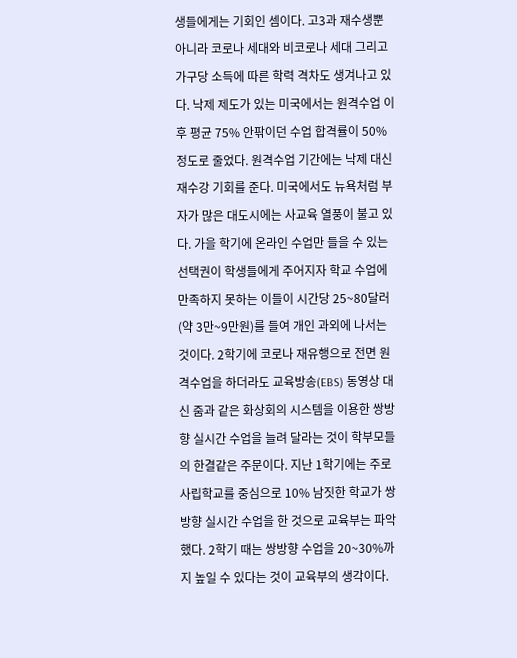생들에게는 기회인 셈이다. 고3과 재수생뿐 아니라 코로나 세대와 비코로나 세대 그리고 가구당 소득에 따른 학력 격차도 생겨나고 있다. 낙제 제도가 있는 미국에서는 원격수업 이후 평균 75% 안팎이던 수업 합격률이 50% 정도로 줄었다. 원격수업 기간에는 낙제 대신 재수강 기회를 준다. 미국에서도 뉴욕처럼 부자가 많은 대도시에는 사교육 열풍이 불고 있다. 가을 학기에 온라인 수업만 들을 수 있는 선택권이 학생들에게 주어지자 학교 수업에 만족하지 못하는 이들이 시간당 25~80달러(약 3만~9만원)를 들여 개인 과외에 나서는 것이다. 2학기에 코로나 재유행으로 전면 원격수업을 하더라도 교육방송(EBS) 동영상 대신 줌과 같은 화상회의 시스템을 이용한 쌍방향 실시간 수업을 늘려 달라는 것이 학부모들의 한결같은 주문이다. 지난 1학기에는 주로 사립학교를 중심으로 10% 남짓한 학교가 쌍방향 실시간 수업을 한 것으로 교육부는 파악했다. 2학기 때는 쌍방향 수업을 20~30%까지 높일 수 있다는 것이 교육부의 생각이다.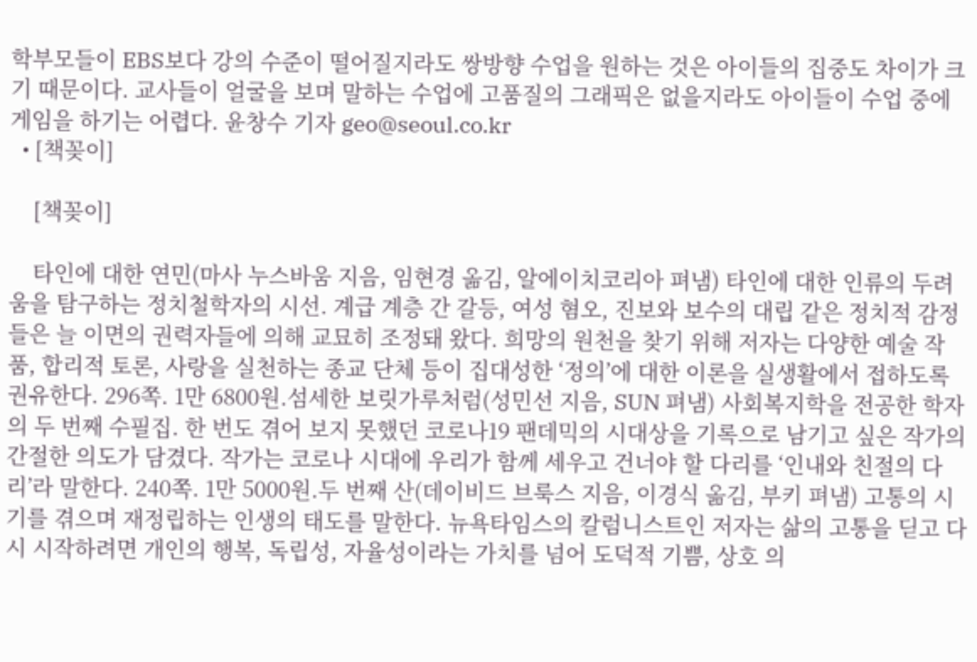학부모들이 EBS보다 강의 수준이 떨어질지라도 쌍방향 수업을 원하는 것은 아이들의 집중도 차이가 크기 때문이다. 교사들이 얼굴을 보며 말하는 수업에 고품질의 그래픽은 없을지라도 아이들이 수업 중에 게임을 하기는 어렵다. 윤창수 기자 geo@seoul.co.kr
  • [책꽂이]

    [책꽂이]

    타인에 대한 연민(마사 누스바움 지음, 임현경 옮김, 알에이치코리아 펴냄) 타인에 대한 인류의 두려움을 탐구하는 정치철학자의 시선. 계급 계층 간 갈등, 여성 혐오, 진보와 보수의 대립 같은 정치적 감정들은 늘 이면의 권력자들에 의해 교묘히 조정돼 왔다. 희망의 원천을 찾기 위해 저자는 다양한 예술 작품, 합리적 토론, 사랑을 실천하는 종교 단체 등이 집대성한 ‘정의’에 대한 이론을 실생활에서 접하도록 권유한다. 296쪽. 1만 6800원.섬세한 보릿가루처럼(성민선 지음, SUN 펴냄) 사회복지학을 전공한 학자의 두 번째 수필집. 한 번도 겪어 보지 못했던 코로나19 팬데믹의 시대상을 기록으로 남기고 싶은 작가의 간절한 의도가 담겼다. 작가는 코로나 시대에 우리가 함께 세우고 건너야 할 다리를 ‘인내와 친절의 다리’라 말한다. 240쪽. 1만 5000원.두 번째 산(데이비드 브룩스 지음, 이경식 옮김, 부키 펴냄) 고통의 시기를 겪으며 재정립하는 인생의 태도를 말한다. 뉴욕타임스의 칼럼니스트인 저자는 삶의 고통을 딛고 다시 시작하려면 개인의 행복, 독립성, 자율성이라는 가치를 넘어 도덕적 기쁨, 상호 의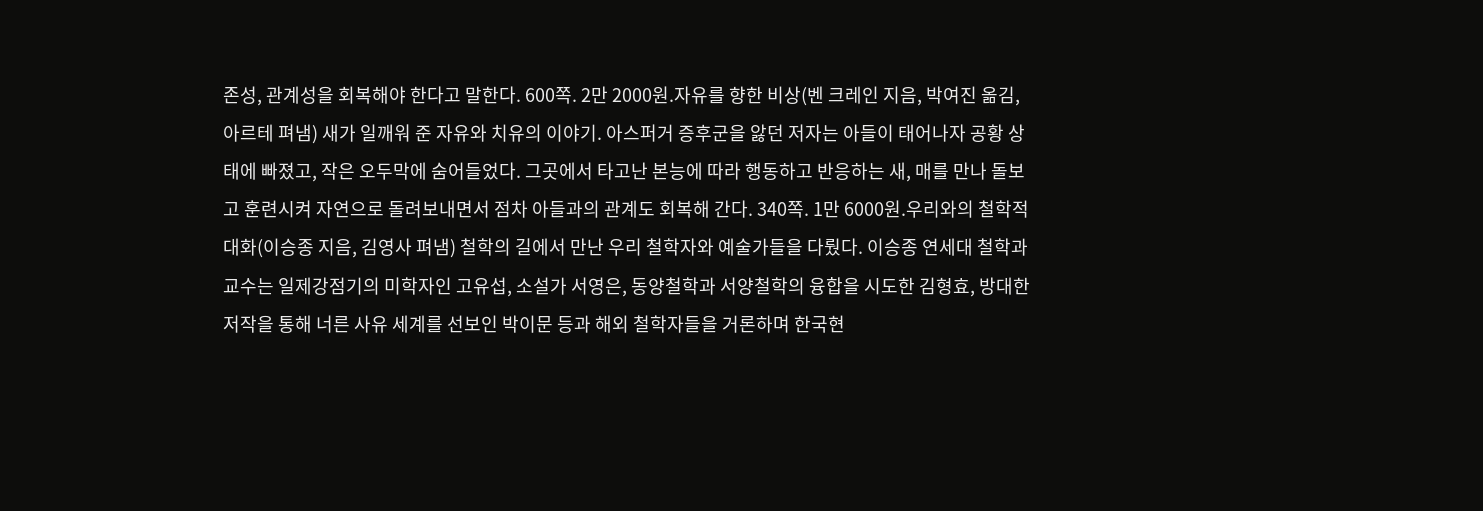존성, 관계성을 회복해야 한다고 말한다. 600쪽. 2만 2000원.자유를 향한 비상(벤 크레인 지음, 박여진 옮김, 아르테 펴냄) 새가 일깨워 준 자유와 치유의 이야기. 아스퍼거 증후군을 앓던 저자는 아들이 태어나자 공황 상태에 빠졌고, 작은 오두막에 숨어들었다. 그곳에서 타고난 본능에 따라 행동하고 반응하는 새, 매를 만나 돌보고 훈련시켜 자연으로 돌려보내면서 점차 아들과의 관계도 회복해 간다. 340쪽. 1만 6000원.우리와의 철학적 대화(이승종 지음, 김영사 펴냄) 철학의 길에서 만난 우리 철학자와 예술가들을 다뤘다. 이승종 연세대 철학과 교수는 일제강점기의 미학자인 고유섭, 소설가 서영은, 동양철학과 서양철학의 융합을 시도한 김형효, 방대한 저작을 통해 너른 사유 세계를 선보인 박이문 등과 해외 철학자들을 거론하며 한국현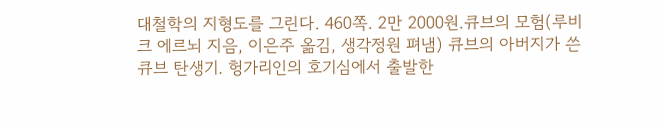대철학의 지형도를 그린다. 460쪽. 2만 2000원.큐브의 모험(루비크 에르뇌 지음, 이은주 옮김, 생각정원 펴냄) 큐브의 아버지가 쓴 큐브 탄생기. 헝가리인의 호기심에서 출발한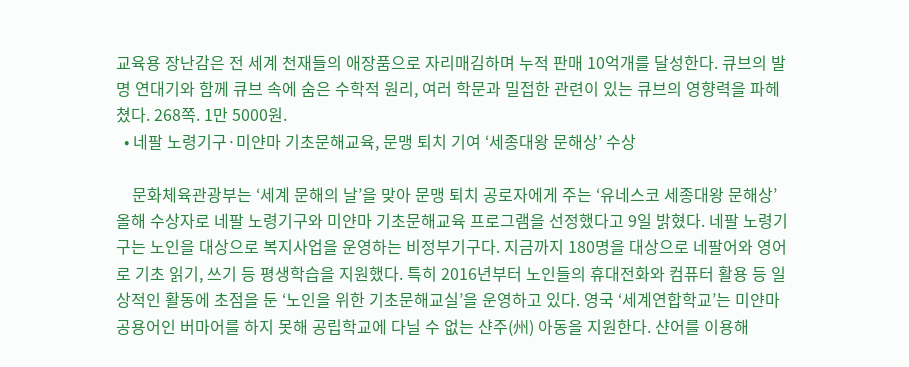교육용 장난감은 전 세계 천재들의 애장품으로 자리매김하며 누적 판매 10억개를 달성한다. 큐브의 발명 연대기와 함께 큐브 속에 숨은 수학적 원리, 여러 학문과 밀접한 관련이 있는 큐브의 영향력을 파헤쳤다. 268쪽. 1만 5000원.
  • 네팔 노령기구·미얀마 기초문해교육, 문맹 퇴치 기여 ‘세종대왕 문해상’ 수상

    문화체육관광부는 ‘세계 문해의 날’을 맞아 문맹 퇴치 공로자에게 주는 ‘유네스코 세종대왕 문해상’ 올해 수상자로 네팔 노령기구와 미얀마 기초문해교육 프로그램을 선정했다고 9일 밝혔다. 네팔 노령기구는 노인을 대상으로 복지사업을 운영하는 비정부기구다. 지금까지 180명을 대상으로 네팔어와 영어로 기초 읽기, 쓰기 등 평생학습을 지원했다. 특히 2016년부터 노인들의 휴대전화와 컴퓨터 활용 등 일상적인 활동에 초점을 둔 ‘노인을 위한 기초문해교실’을 운영하고 있다. 영국 ‘세계연합학교’는 미얀마 공용어인 버마어를 하지 못해 공립학교에 다닐 수 없는 샨주(州) 아동을 지원한다. 샨어를 이용해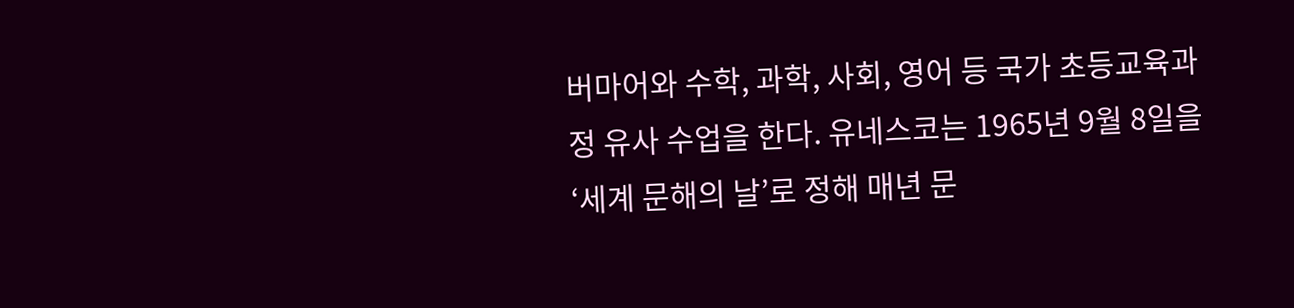버마어와 수학, 과학, 사회, 영어 등 국가 초등교육과정 유사 수업을 한다. 유네스코는 1965년 9월 8일을 ‘세계 문해의 날’로 정해 매년 문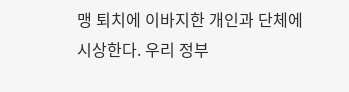맹 퇴치에 이바지한 개인과 단체에 시상한다. 우리 정부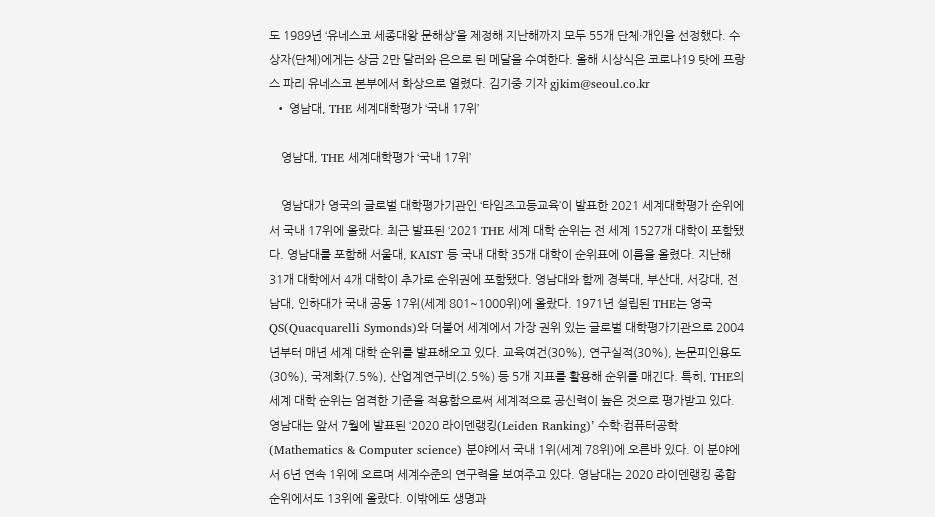도 1989년 ‘유네스코 세종대왕 문해상’을 제정해 지난해까지 모두 55개 단체·개인을 선정했다. 수상자(단체)에게는 상금 2만 달러와 은으로 된 메달을 수여한다. 올해 시상식은 코로나19 탓에 프랑스 파리 유네스코 본부에서 화상으로 열렸다. 김기중 기자 gjkim@seoul.co.kr
  • 영남대, THE 세계대학평가 ‘국내 17위’

    영남대, THE 세계대학평가 ‘국내 17위’

    영남대가 영국의 글로벌 대학평가기관인 ‘타임즈고등교육’이 발표한 2021 세계대학평가 순위에서 국내 17위에 올랐다. 최근 발표된 ‘2021 THE 세계 대학 순위는 전 세계 1527개 대학이 포함됐다. 영남대를 포함해 서울대, KAIST 등 국내 대학 35개 대학이 순위표에 이름을 올렸다. 지난해 31개 대학에서 4개 대학이 추가로 순위권에 포함됐다. 영남대와 함께 경북대, 부산대, 서강대, 전남대, 인하대가 국내 공동 17위(세계 801~1000위)에 올랐다. 1971년 설립된 THE는 영국 QS(Quacquarelli Symonds)와 더불어 세계에서 가장 권위 있는 글로벌 대학평가기관으로 2004년부터 매년 세계 대학 순위를 발표해오고 있다. 교육여건(30%), 연구실적(30%), 논문피인용도(30%), 국제화(7.5%), 산업계연구비(2.5%) 등 5개 지표를 활용해 순위를 매긴다. 특히, THE의 세계 대학 순위는 엄격한 기준을 적용함으로써 세계적으로 공신력이 높은 것으로 평가받고 있다. 영남대는 앞서 7월에 발표된 ‘2020 라이덴랭킹(Leiden Ranking)’ 수학·컴퓨터공학(Mathematics & Computer science) 분야에서 국내 1위(세계 78위)에 오른바 있다. 이 분야에서 6년 연속 1위에 오르며 세계수준의 연구력을 보여주고 있다. 영남대는 2020 라이덴랭킹 종합 순위에서도 13위에 올랐다. 이밖에도 생명과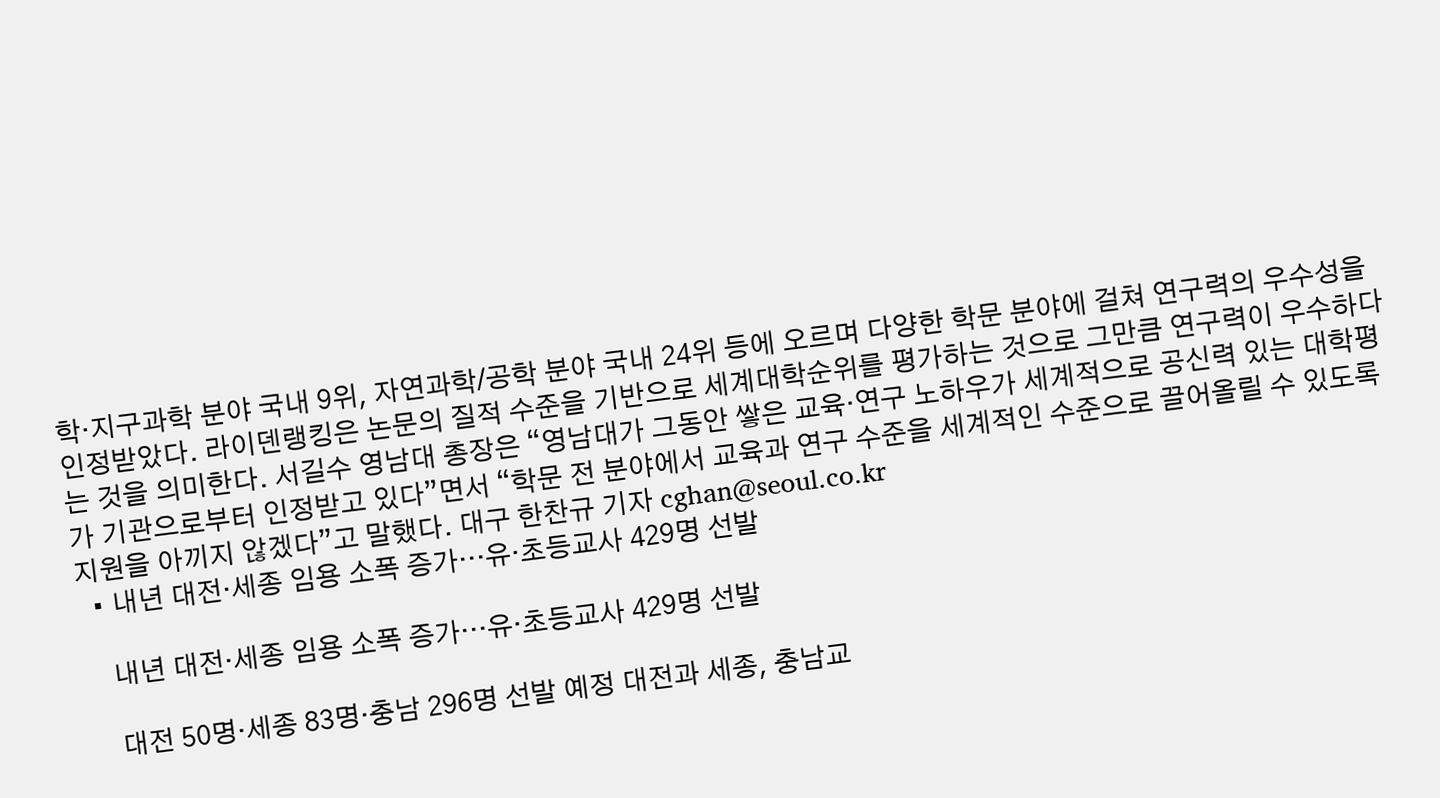학·지구과학 분야 국내 9위, 자연과학/공학 분야 국내 24위 등에 오르며 다양한 학문 분야에 걸쳐 연구력의 우수성을 인정받았다. 라이덴랭킹은 논문의 질적 수준을 기반으로 세계대학순위를 평가하는 것으로 그만큼 연구력이 우수하다는 것을 의미한다. 서길수 영남대 총장은 “영남대가 그동안 쌓은 교육·연구 노하우가 세계적으로 공신력 있는 대학평가 기관으로부터 인정받고 있다”면서 “학문 전 분야에서 교육과 연구 수준을 세계적인 수준으로 끌어올릴 수 있도록 지원을 아끼지 않겠다”고 말했다. 대구 한찬규 기자 cghan@seoul.co.kr
  • 내년 대전·세종 임용 소폭 증가…유·초등교사 429명 선발

    내년 대전·세종 임용 소폭 증가…유·초등교사 429명 선발

    대전 50명·세종 83명·충남 296명 선발 예정 대전과 세종, 충남교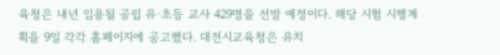육청은 내년 임용될 공립 유·초등 교사 429명을 선발 예정이다. 해당 시험 시행계획을 9일 각각 홈페이지에 공고했다. 대전시교육청은 유치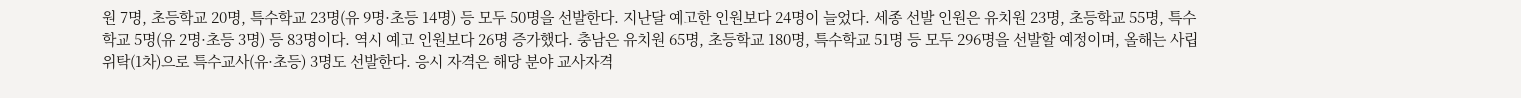원 7명, 초등학교 20명, 특수학교 23명(유 9명·초등 14명) 등 모두 50명을 선발한다. 지난달 예고한 인원보다 24명이 늘었다. 세종 선발 인원은 유치원 23명, 초등학교 55명, 특수학교 5명(유 2명·초등 3명) 등 83명이다. 역시 예고 인원보다 26명 증가했다. 충남은 유치원 65명, 초등학교 180명, 특수학교 51명 등 모두 296명을 선발할 예정이며, 올해는 사립위탁(1차)으로 특수교사(유·초등) 3명도 선발한다. 응시 자격은 해당 분야 교사자격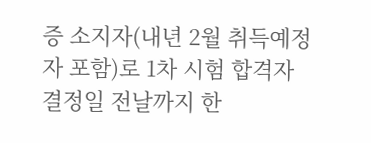증 소지자(내년 2월 취득예정자 포함)로 1차 시험 합격자 결정일 전날까지 한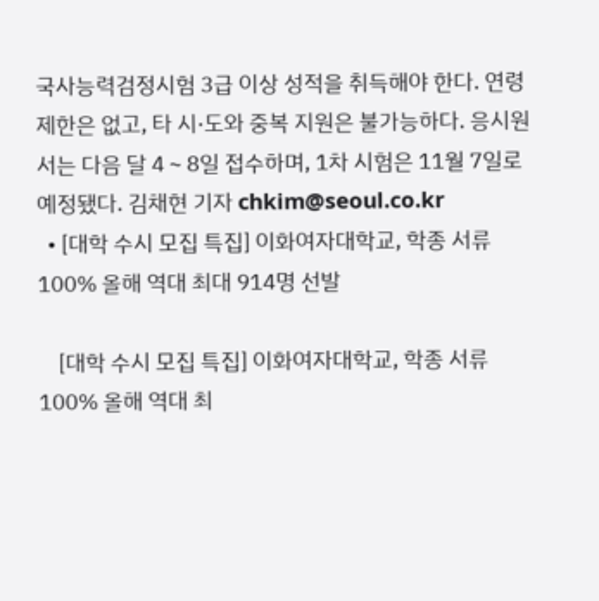국사능력검정시험 3급 이상 성적을 취득해야 한다. 연령 제한은 없고, 타 시·도와 중복 지원은 불가능하다. 응시원서는 다음 달 4∼8일 접수하며, 1차 시험은 11월 7일로 예정됐다. 김채현 기자 chkim@seoul.co.kr
  • [대학 수시 모집 특집] 이화여자대학교, 학종 서류 100% 올해 역대 최대 914명 선발

    [대학 수시 모집 특집] 이화여자대학교, 학종 서류 100% 올해 역대 최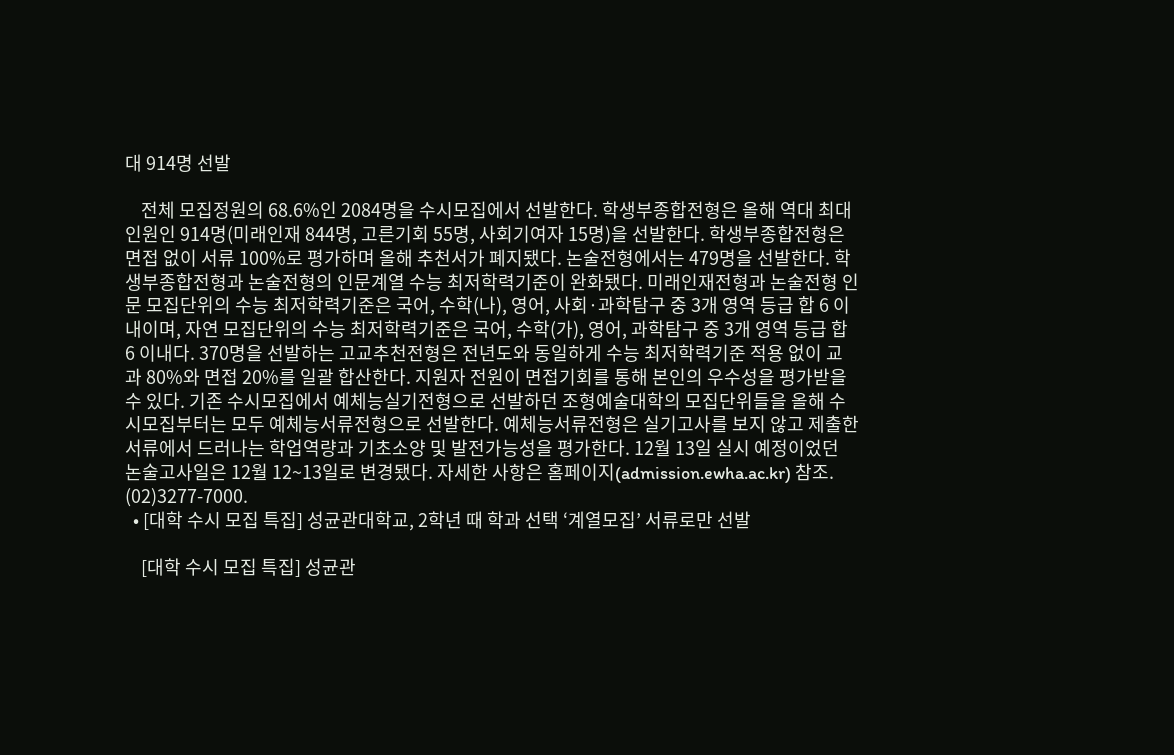대 914명 선발

    전체 모집정원의 68.6%인 2084명을 수시모집에서 선발한다. 학생부종합전형은 올해 역대 최대 인원인 914명(미래인재 844명, 고른기회 55명, 사회기여자 15명)을 선발한다. 학생부종합전형은 면접 없이 서류 100%로 평가하며 올해 추천서가 폐지됐다. 논술전형에서는 479명을 선발한다. 학생부종합전형과 논술전형의 인문계열 수능 최저학력기준이 완화됐다. 미래인재전형과 논술전형 인문 모집단위의 수능 최저학력기준은 국어, 수학(나), 영어, 사회·과학탐구 중 3개 영역 등급 합 6 이내이며, 자연 모집단위의 수능 최저학력기준은 국어, 수학(가), 영어, 과학탐구 중 3개 영역 등급 합 6 이내다. 370명을 선발하는 고교추천전형은 전년도와 동일하게 수능 최저학력기준 적용 없이 교과 80%와 면접 20%를 일괄 합산한다. 지원자 전원이 면접기회를 통해 본인의 우수성을 평가받을 수 있다. 기존 수시모집에서 예체능실기전형으로 선발하던 조형예술대학의 모집단위들을 올해 수시모집부터는 모두 예체능서류전형으로 선발한다. 예체능서류전형은 실기고사를 보지 않고 제출한 서류에서 드러나는 학업역량과 기초소양 및 발전가능성을 평가한다. 12월 13일 실시 예정이었던 논술고사일은 12월 12~13일로 변경됐다. 자세한 사항은 홈페이지(admission.ewha.ac.kr) 참조. (02)3277-7000.
  • [대학 수시 모집 특집] 성균관대학교, 2학년 때 학과 선택 ‘계열모집’ 서류로만 선발

    [대학 수시 모집 특집] 성균관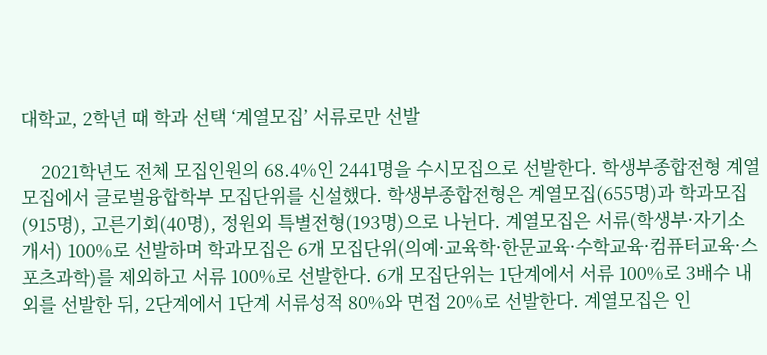대학교, 2학년 때 학과 선택 ‘계열모집’ 서류로만 선발

    2021학년도 전체 모집인원의 68.4%인 2441명을 수시모집으로 선발한다. 학생부종합전형 계열모집에서 글로벌융합학부 모집단위를 신설했다. 학생부종합전형은 계열모집(655명)과 학과모집(915명), 고른기회(40명), 정원외 특별전형(193명)으로 나뉜다. 계열모집은 서류(학생부·자기소개서) 100%로 선발하며 학과모집은 6개 모집단위(의예·교육학·한문교육·수학교육·컴퓨터교육·스포츠과학)를 제외하고 서류 100%로 선발한다. 6개 모집단위는 1단계에서 서류 100%로 3배수 내외를 선발한 뒤, 2단계에서 1단계 서류성적 80%와 면접 20%로 선발한다. 계열모집은 인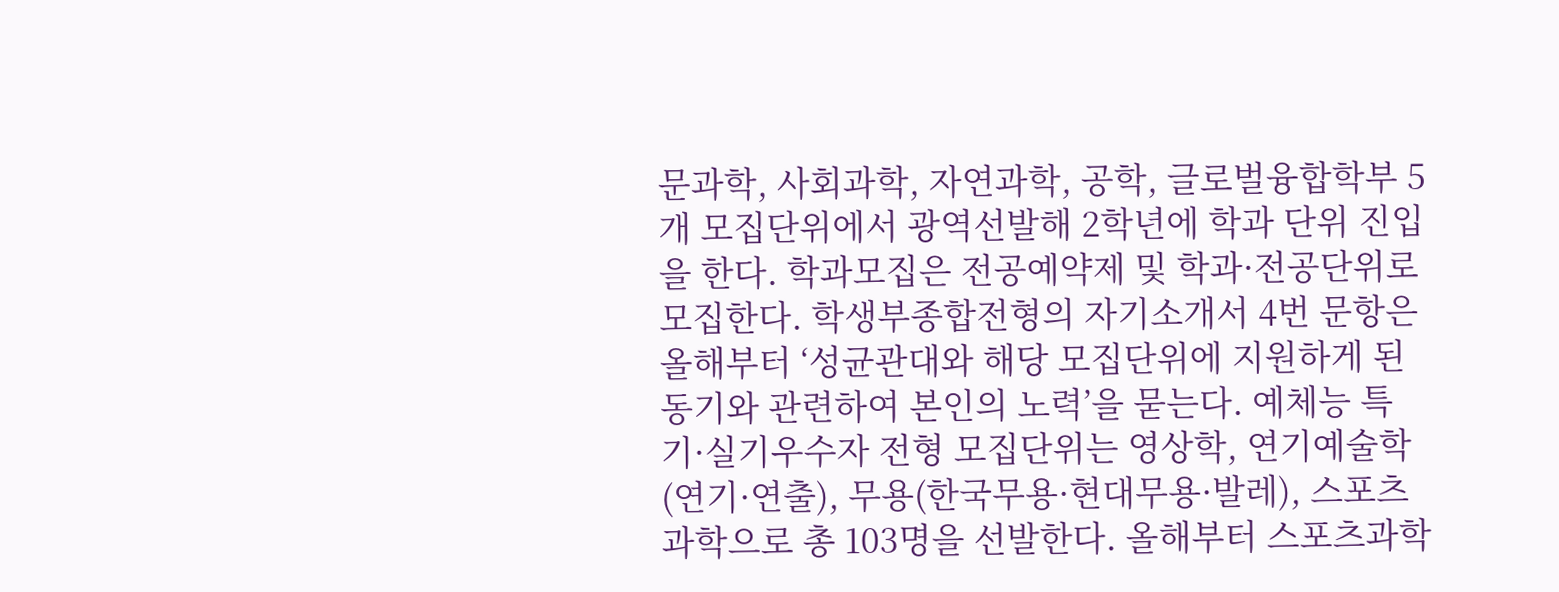문과학, 사회과학, 자연과학, 공학, 글로벌융합학부 5개 모집단위에서 광역선발해 2학년에 학과 단위 진입을 한다. 학과모집은 전공예약제 및 학과·전공단위로 모집한다. 학생부종합전형의 자기소개서 4번 문항은 올해부터 ‘성균관대와 해당 모집단위에 지원하게 된 동기와 관련하여 본인의 노력’을 묻는다. 예체능 특기·실기우수자 전형 모집단위는 영상학, 연기예술학(연기·연출), 무용(한국무용·현대무용·발레), 스포츠과학으로 총 103명을 선발한다. 올해부터 스포츠과학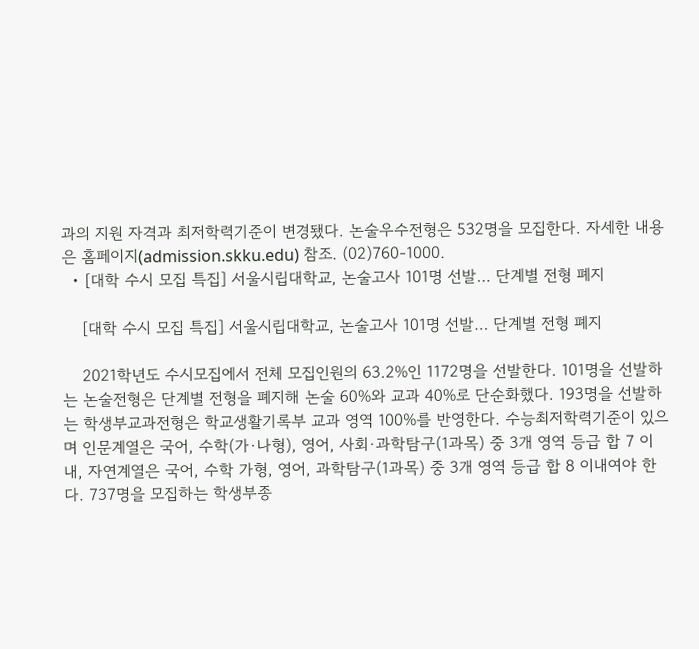과의 지원 자격과 최저학력기준이 변경됐다. 논술우수전형은 532명을 모집한다. 자세한 내용은 홈페이지(admission.skku.edu) 참조. (02)760-1000.
  • [대학 수시 모집 특집] 서울시립대학교, 논술고사 101명 선발… 단계별 전형 폐지

    [대학 수시 모집 특집] 서울시립대학교, 논술고사 101명 선발… 단계별 전형 폐지

    2021학년도 수시모집에서 전체 모집인원의 63.2%인 1172명을 선발한다. 101명을 선발하는 논술전형은 단계별 전형을 폐지해 논술 60%와 교과 40%로 단순화했다. 193명을 선발하는 학생부교과전형은 학교생활기록부 교과 영역 100%를 반영한다. 수능최저학력기준이 있으며 인문계열은 국어, 수학(가·나형), 영어, 사회·과학탐구(1과목) 중 3개 영역 등급 합 7 이내, 자연계열은 국어, 수학 가형, 영어, 과학탐구(1과목) 중 3개 영역 등급 합 8 이내여야 한다. 737명을 모집하는 학생부종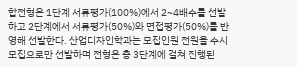합전형은 1단계 서류평가(100%)에서 2~4배수를 선발하고 2단계에서 서류평가(50%)와 면접평가(50%)를 반영해 선발한다. 산업디자인학과는 모집인원 전원을 수시모집으로만 선발하며 전형은 총 3단계에 걸쳐 진행된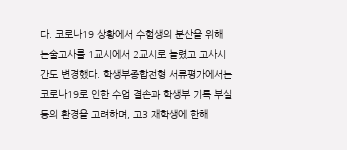다. 코로나19 상황에서 수험생의 분산을 위해 논술고사를 1교시에서 2교시로 늘렸고 고사시간도 변경했다. 학생부종합전형 서류평가에서는 코로나19로 인한 수업 결손과 학생부 기록 부실 등의 환경을 고려하며, 고3 재학생에 한해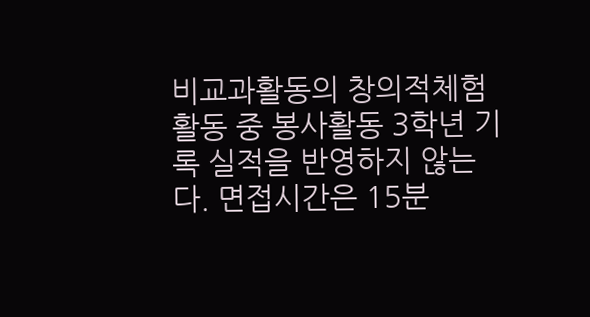비교과활동의 창의적체험활동 중 봉사활동 3학년 기록 실적을 반영하지 않는다. 면접시간은 15분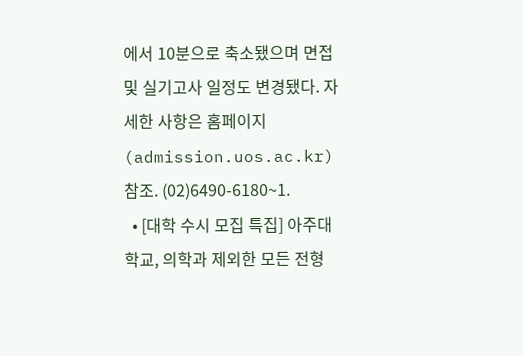에서 10분으로 축소됐으며 면접 및 실기고사 일정도 변경됐다. 자세한 사항은 홈페이지(admission.uos.ac.kr) 참조. (02)6490-6180~1.
  • [대학 수시 모집 특집] 아주대학교, 의학과 제외한 모든 전형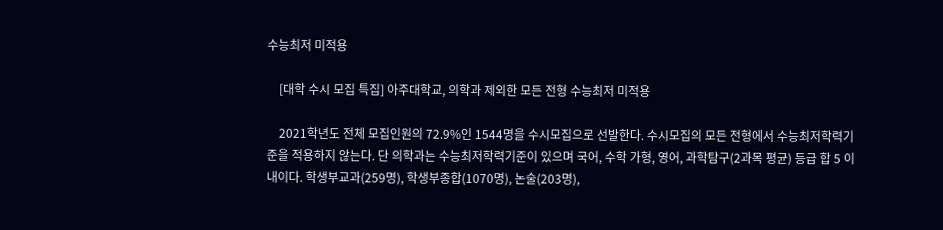수능최저 미적용

    [대학 수시 모집 특집] 아주대학교, 의학과 제외한 모든 전형 수능최저 미적용

    2021학년도 전체 모집인원의 72.9%인 1544명을 수시모집으로 선발한다. 수시모집의 모든 전형에서 수능최저학력기준을 적용하지 않는다. 단 의학과는 수능최저학력기준이 있으며 국어, 수학 가형, 영어, 과학탐구(2과목 평균) 등급 합 5 이내이다. 학생부교과(259명), 학생부종합(1070명), 논술(203명),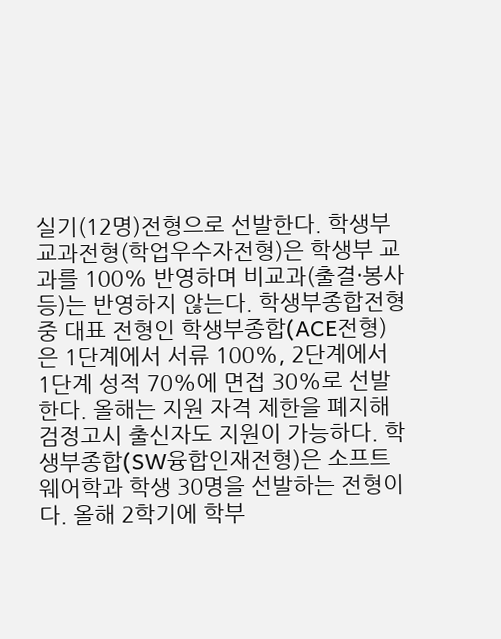실기(12명)전형으로 선발한다. 학생부교과전형(학업우수자전형)은 학생부 교과를 100% 반영하며 비교과(출결·봉사 등)는 반영하지 않는다. 학생부종합전형 중 대표 전형인 학생부종합(ACE전형)은 1단계에서 서류 100%, 2단계에서 1단계 성적 70%에 면접 30%로 선발한다. 올해는 지원 자격 제한을 폐지해 검정고시 출신자도 지원이 가능하다. 학생부종합(SW융합인재전형)은 소프트웨어학과 학생 30명을 선발하는 전형이다. 올해 2학기에 학부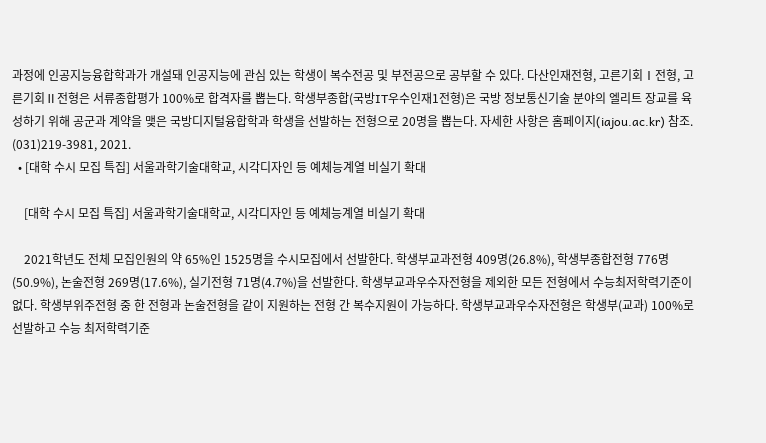과정에 인공지능융합학과가 개설돼 인공지능에 관심 있는 학생이 복수전공 및 부전공으로 공부할 수 있다. 다산인재전형, 고른기회Ⅰ전형, 고른기회Ⅱ전형은 서류종합평가 100%로 합격자를 뽑는다. 학생부종합(국방IT우수인재1전형)은 국방 정보통신기술 분야의 엘리트 장교를 육성하기 위해 공군과 계약을 맺은 국방디지털융합학과 학생을 선발하는 전형으로 20명을 뽑는다. 자세한 사항은 홈페이지(iajou.ac.kr) 참조. (031)219-3981, 2021.
  • [대학 수시 모집 특집] 서울과학기술대학교, 시각디자인 등 예체능계열 비실기 확대

    [대학 수시 모집 특집] 서울과학기술대학교, 시각디자인 등 예체능계열 비실기 확대

    2021학년도 전체 모집인원의 약 65%인 1525명을 수시모집에서 선발한다. 학생부교과전형 409명(26.8%), 학생부종합전형 776명(50.9%), 논술전형 269명(17.6%), 실기전형 71명(4.7%)을 선발한다. 학생부교과우수자전형을 제외한 모든 전형에서 수능최저학력기준이 없다. 학생부위주전형 중 한 전형과 논술전형을 같이 지원하는 전형 간 복수지원이 가능하다. 학생부교과우수자전형은 학생부(교과) 100%로 선발하고 수능 최저학력기준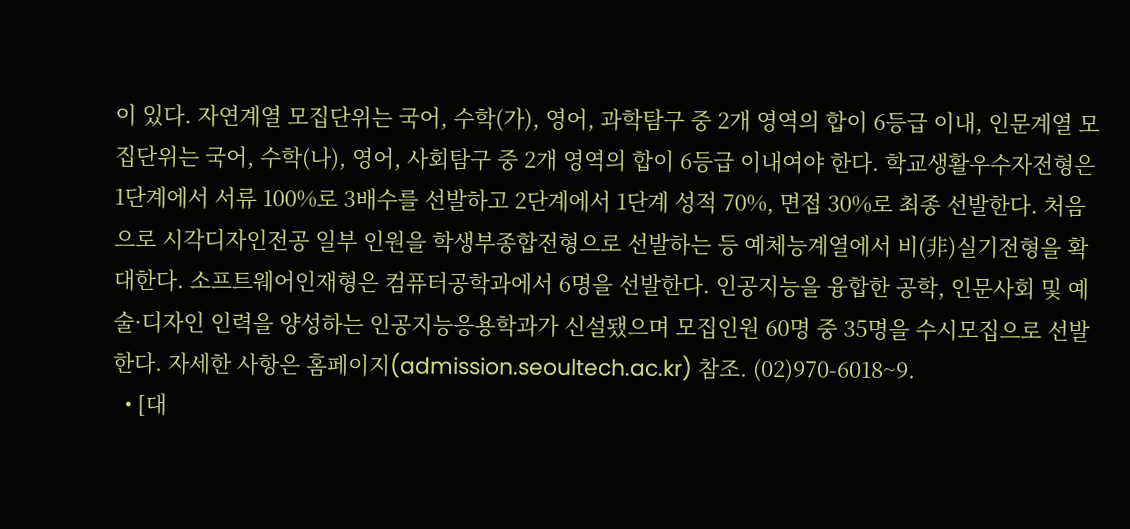이 있다. 자연계열 모집단위는 국어, 수학(가), 영어, 과학탐구 중 2개 영역의 합이 6등급 이내, 인문계열 모집단위는 국어, 수학(나), 영어, 사회탐구 중 2개 영역의 합이 6등급 이내여야 한다. 학교생활우수자전형은 1단계에서 서류 100%로 3배수를 선발하고 2단계에서 1단계 성적 70%, 면접 30%로 최종 선발한다. 처음으로 시각디자인전공 일부 인원을 학생부종합전형으로 선발하는 등 예체능계열에서 비(非)실기전형을 확대한다. 소프트웨어인재형은 컴퓨터공학과에서 6명을 선발한다. 인공지능을 융합한 공학, 인문사회 및 예술·디자인 인력을 양성하는 인공지능응용학과가 신설됐으며 모집인원 60명 중 35명을 수시모집으로 선발한다. 자세한 사항은 홈페이지(admission.seoultech.ac.kr) 참조. (02)970-6018~9.
  • [대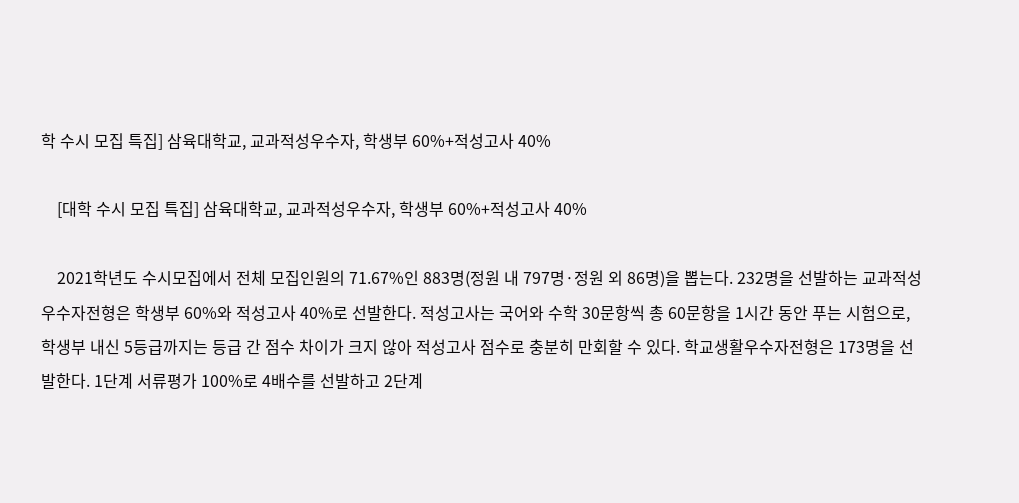학 수시 모집 특집] 삼육대학교, 교과적성우수자, 학생부 60%+적성고사 40%

    [대학 수시 모집 특집] 삼육대학교, 교과적성우수자, 학생부 60%+적성고사 40%

    2021학년도 수시모집에서 전체 모집인원의 71.67%인 883명(정원 내 797명·정원 외 86명)을 뽑는다. 232명을 선발하는 교과적성우수자전형은 학생부 60%와 적성고사 40%로 선발한다. 적성고사는 국어와 수학 30문항씩 총 60문항을 1시간 동안 푸는 시험으로, 학생부 내신 5등급까지는 등급 간 점수 차이가 크지 않아 적성고사 점수로 충분히 만회할 수 있다. 학교생활우수자전형은 173명을 선발한다. 1단계 서류평가 100%로 4배수를 선발하고 2단계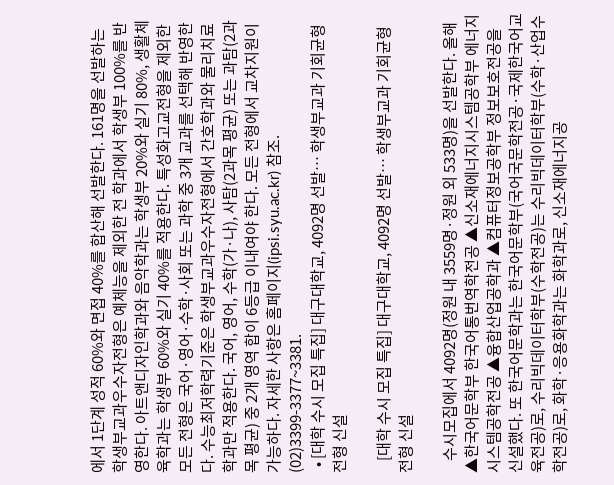에서 1단계 성적 60%와 면접 40%를 합산해 선발한다. 161명을 선발하는 학생부교과우수자전형은 예체능을 제외한 전 학과에서 학생부 100%를 반영한다. 아트앤디자인학과와 음악학과는 학생부 20%와 실기 80%, 생활체육학과는 학생부 60%와 실기 40%를 적용한다. 특성화고교전형을 제외한 모든 전형은 국어·영어·수학·사회 또는 과학 중 3개 교과를 선택해 반영한다. 수능최저학력기준은 학생부교과우수자전형에서 간호학과와 물리치료학과만 적용한다. 국어, 영어, 수학(가·나), 사탐(2과목 평균) 또는 과탐(2과목 평균) 중 2개 영역 합이 6등급 이내여야 한다. 모든 전형에서 교차지원이 가능하다. 자세한 사항은 홈페이지(ipsi.syu.ac.kr) 참조. (02)3399-3377~3381.
  • [대학 수시 모집 특집] 대구대학교, 4092명 선발… 학생부교과 기회균형전형 신설

    [대학 수시 모집 특집] 대구대학교, 4092명 선발… 학생부교과 기회균형전형 신설

    수시모집에서 4092명(정원 내 3559명·정원 외 533명)을 선발한다. 올해 ▲한국어문학부 한국어통번역학전공 ▲신소재에너지시스템공학부 에너지시스템공학전공 ▲융합산업공학과 ▲컴퓨터정보공학부 정보보호전공을 신설했다. 또 한국어문학과는 한국어문학부(국어국문학전공·국제한국어교육전공)로, 수리빅데이터학부(수학전공)는 수리빅데이터학부(수학·산업수학전공)로, 화학·응용화학과는 화학과로, 신소재에너지공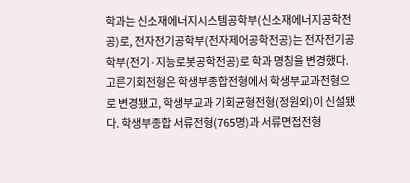학과는 신소재에너지시스템공학부(신소재에너지공학전공)로, 전자전기공학부(전자제어공학전공)는 전자전기공학부(전기·지능로봇공학전공)로 학과 명칭을 변경했다. 고른기회전형은 학생부종합전형에서 학생부교과전형으로 변경됐고, 학생부교과 기회균형전형(정원외)이 신설됐다. 학생부종합 서류전형(765명)과 서류면접전형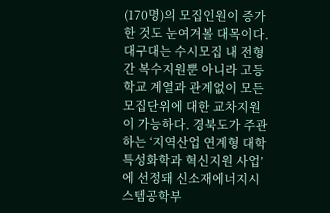(170명)의 모집인원이 증가한 것도 눈여겨볼 대목이다. 대구대는 수시모집 내 전형 간 복수지원뿐 아니라 고등학교 계열과 관계없이 모든 모집단위에 대한 교차지원이 가능하다. 경북도가 주관하는 ‘지역산업 연계형 대학 특성화학과 혁신지원 사업’에 선정돼 신소재에너지시스템공학부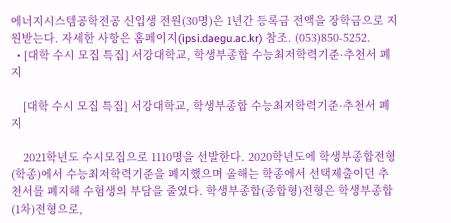에너지시스템공학전공 신입생 전원(30명)은 1년간 등록금 전액을 장학금으로 지원받는다. 자세한 사항은 홈페이지(ipsi.daegu.ac.kr) 참조. (053)850-5252.
  • [대학 수시 모집 특집] 서강대학교, 학생부종합 수능최저학력기준·추천서 폐지

    [대학 수시 모집 특집] 서강대학교, 학생부종합 수능최저학력기준·추천서 폐지

    2021학년도 수시모집으로 1110명을 선발한다. 2020학년도에 학생부종합전형(학종)에서 수능최저학력기준을 폐지했으며 올해는 학종에서 선택제출이던 추천서를 폐지해 수험생의 부담을 줄였다. 학생부종합(종합형)전형은 학생부종합(1차)전형으로,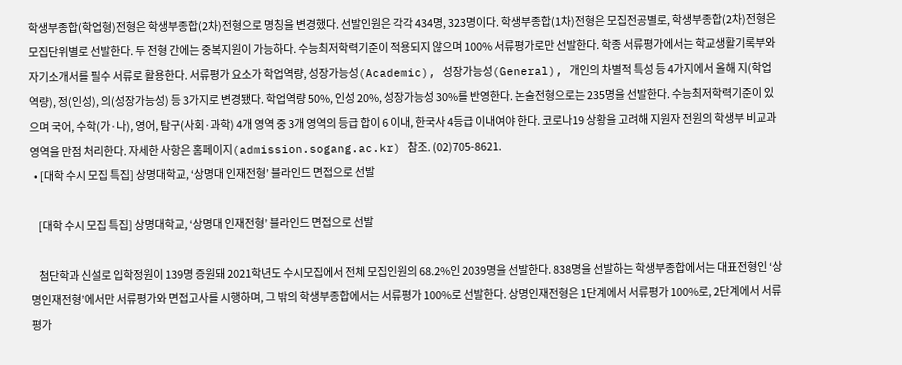학생부종합(학업형)전형은 학생부종합(2차)전형으로 명칭을 변경했다. 선발인원은 각각 434명, 323명이다. 학생부종합(1차)전형은 모집전공별로, 학생부종합(2차)전형은 모집단위별로 선발한다. 두 전형 간에는 중복지원이 가능하다. 수능최저학력기준이 적용되지 않으며 100% 서류평가로만 선발한다. 학종 서류평가에서는 학교생활기록부와 자기소개서를 필수 서류로 활용한다. 서류평가 요소가 학업역량, 성장가능성(Academic), 성장가능성(General), 개인의 차별적 특성 등 4가지에서 올해 지(학업역량), 정(인성), 의(성장가능성) 등 3가지로 변경됐다. 학업역량 50%, 인성 20%, 성장가능성 30%를 반영한다. 논술전형으로는 235명을 선발한다. 수능최저학력기준이 있으며 국어, 수학(가·나), 영어, 탐구(사회·과학) 4개 영역 중 3개 영역의 등급 합이 6 이내, 한국사 4등급 이내여야 한다. 코로나19 상황을 고려해 지원자 전원의 학생부 비교과 영역을 만점 처리한다. 자세한 사항은 홈페이지(admission.sogang.ac.kr) 참조. (02)705-8621.
  • [대학 수시 모집 특집] 상명대학교, ‘상명대 인재전형’ 블라인드 면접으로 선발

    [대학 수시 모집 특집] 상명대학교, ‘상명대 인재전형’ 블라인드 면접으로 선발

    첨단학과 신설로 입학정원이 139명 증원돼 2021학년도 수시모집에서 전체 모집인원의 68.2%인 2039명을 선발한다. 838명을 선발하는 학생부종합에서는 대표전형인 ‘상명인재전형’에서만 서류평가와 면접고사를 시행하며, 그 밖의 학생부종합에서는 서류평가 100%로 선발한다. 상명인재전형은 1단계에서 서류평가 100%로, 2단계에서 서류평가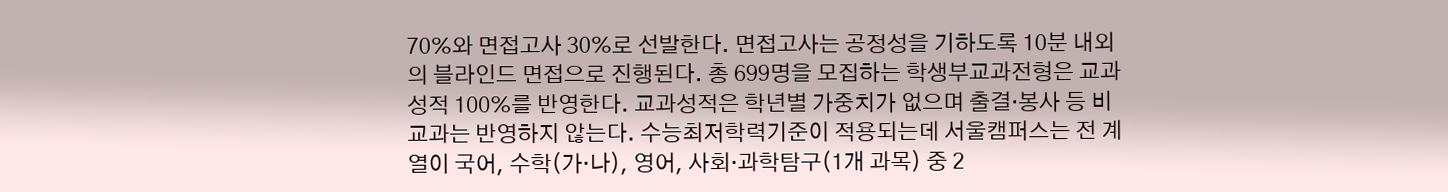70%와 면접고사 30%로 선발한다. 면접고사는 공정성을 기하도록 10분 내외의 블라인드 면접으로 진행된다. 총 699명을 모집하는 학생부교과전형은 교과성적 100%를 반영한다. 교과성적은 학년별 가중치가 없으며 출결·봉사 등 비교과는 반영하지 않는다. 수능최저학력기준이 적용되는데 서울캠퍼스는 전 계열이 국어, 수학(가·나), 영어, 사회·과학탐구(1개 과목) 중 2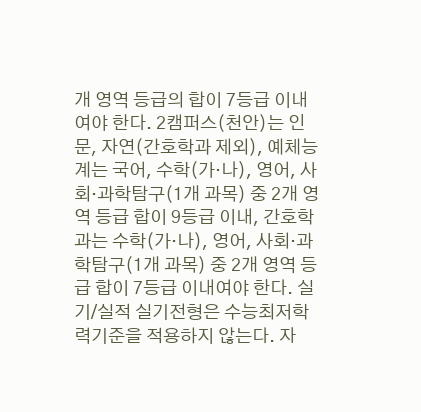개 영역 등급의 합이 7등급 이내여야 한다. 2캠퍼스(천안)는 인문, 자연(간호학과 제외), 예체능계는 국어, 수학(가·나), 영어, 사회·과학탐구(1개 과목) 중 2개 영역 등급 합이 9등급 이내, 간호학과는 수학(가·나), 영어, 사회·과학탐구(1개 과목) 중 2개 영역 등급 합이 7등급 이내여야 한다. 실기/실적 실기전형은 수능최저학력기준을 적용하지 않는다. 자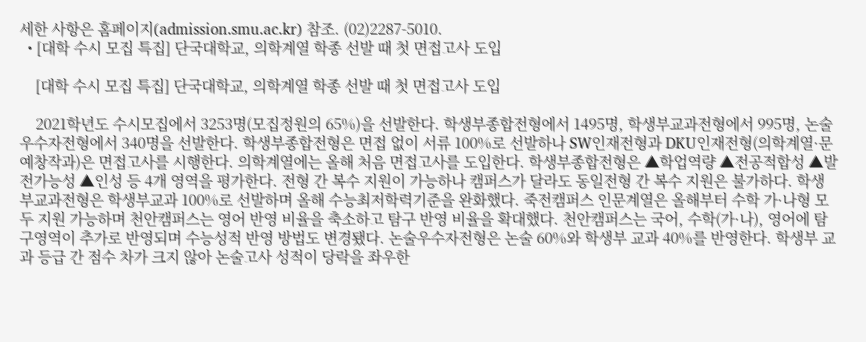세한 사항은 홈페이지(admission.smu.ac.kr) 참조. (02)2287-5010.
  • [대학 수시 모집 특집] 단국대학교, 의학계열 학종 선발 때 첫 면접고사 도입

    [대학 수시 모집 특집] 단국대학교, 의학계열 학종 선발 때 첫 면접고사 도입

    2021학년도 수시모집에서 3253명(모집정원의 65%)을 선발한다. 학생부종합전형에서 1495명, 학생부교과전형에서 995명, 논술우수자전형에서 340명을 선발한다. 학생부종합전형은 면접 없이 서류 100%로 선발하나 SW인재전형과 DKU인재전형(의학계열·문예창작과)은 면접고사를 시행한다. 의학계열에는 올해 처음 면접고사를 도입한다. 학생부종합전형은 ▲학업역량 ▲전공적합성 ▲발전가능성 ▲인성 등 4개 영역을 평가한다. 전형 간 복수 지원이 가능하나 캠퍼스가 달라도 동일전형 간 복수 지원은 불가하다. 학생부교과전형은 학생부교과 100%로 선발하며 올해 수능최저학력기준을 완화했다. 죽전캠퍼스 인문계열은 올해부터 수학 가·나형 모두 지원 가능하며 천안캠퍼스는 영어 반영 비율을 축소하고 탐구 반영 비율을 확대했다. 천안캠퍼스는 국어, 수학(가·나), 영어에 탐구영역이 추가로 반영되며 수능성적 반영 방법도 변경됐다. 논술우수자전형은 논술 60%와 학생부 교과 40%를 반영한다. 학생부 교과 등급 간 점수 차가 크지 않아 논술고사 성적이 당락을 좌우한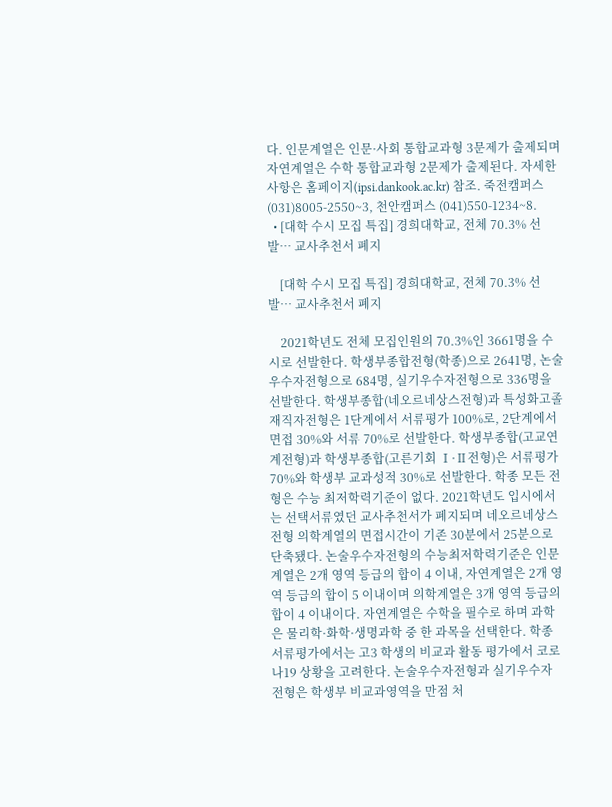다. 인문계열은 인문·사회 통합교과형 3문제가 출제되며 자연계열은 수학 통합교과형 2문제가 출제된다. 자세한 사항은 홈페이지(ipsi.dankook.ac.kr) 참조. 죽전캠퍼스 (031)8005-2550~3, 천안캠퍼스 (041)550-1234~8.
  • [대학 수시 모집 특집] 경희대학교, 전체 70.3% 선발… 교사추천서 폐지

    [대학 수시 모집 특집] 경희대학교, 전체 70.3% 선발… 교사추천서 폐지

    2021학년도 전체 모집인원의 70.3%인 3661명을 수시로 선발한다. 학생부종합전형(학종)으로 2641명, 논술우수자전형으로 684명, 실기우수자전형으로 336명을 선발한다. 학생부종합(네오르네상스전형)과 특성화고졸재직자전형은 1단계에서 서류평가 100%로, 2단계에서 면접 30%와 서류 70%로 선발한다. 학생부종합(고교연계전형)과 학생부종합(고른기회 Ⅰ·Ⅱ전형)은 서류평가 70%와 학생부 교과성적 30%로 선발한다. 학종 모든 전형은 수능 최저학력기준이 없다. 2021학년도 입시에서는 선택서류였던 교사추천서가 폐지되며 네오르네상스전형 의학계열의 면접시간이 기존 30분에서 25분으로 단축됐다. 논술우수자전형의 수능최저학력기준은 인문계열은 2개 영역 등급의 합이 4 이내, 자연계열은 2개 영역 등급의 합이 5 이내이며 의학계열은 3개 영역 등급의 합이 4 이내이다. 자연계열은 수학을 필수로 하며 과학은 물리학·화학·생명과학 중 한 과목을 선택한다. 학종 서류평가에서는 고3 학생의 비교과 활동 평가에서 코로나19 상황을 고려한다. 논술우수자전형과 실기우수자 전형은 학생부 비교과영역을 만점 처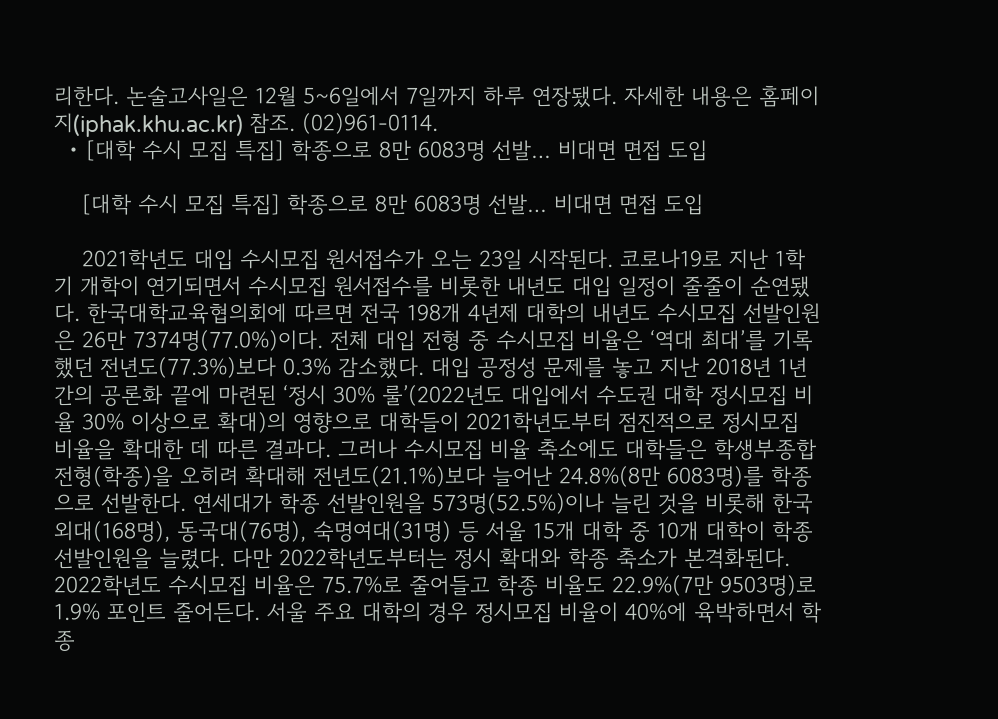리한다. 논술고사일은 12월 5~6일에서 7일까지 하루 연장됐다. 자세한 내용은 홈페이지(iphak.khu.ac.kr) 참조. (02)961-0114.
  • [대학 수시 모집 특집] 학종으로 8만 6083명 선발… 비대면 면접 도입

    [대학 수시 모집 특집] 학종으로 8만 6083명 선발… 비대면 면접 도입

    2021학년도 대입 수시모집 원서접수가 오는 23일 시작된다. 코로나19로 지난 1학기 개학이 연기되면서 수시모집 원서접수를 비롯한 내년도 대입 일정이 줄줄이 순연됐다. 한국대학교육협의회에 따르면 전국 198개 4년제 대학의 내년도 수시모집 선발인원은 26만 7374명(77.0%)이다. 전체 대입 전형 중 수시모집 비율은 ‘역대 최대’를 기록했던 전년도(77.3%)보다 0.3% 감소했다. 대입 공정성 문제를 놓고 지난 2018년 1년간의 공론화 끝에 마련된 ‘정시 30% 룰’(2022년도 대입에서 수도권 대학 정시모집 비율 30% 이상으로 확대)의 영향으로 대학들이 2021학년도부터 점진적으로 정시모집 비율을 확대한 데 따른 결과다. 그러나 수시모집 비율 축소에도 대학들은 학생부종합전형(학종)을 오히려 확대해 전년도(21.1%)보다 늘어난 24.8%(8만 6083명)를 학종으로 선발한다. 연세대가 학종 선발인원을 573명(52.5%)이나 늘린 것을 비롯해 한국외대(168명), 동국대(76명), 숙명여대(31명) 등 서울 15개 대학 중 10개 대학이 학종 선발인원을 늘렸다. 다만 2022학년도부터는 정시 확대와 학종 축소가 본격화된다. 2022학년도 수시모집 비율은 75.7%로 줄어들고 학종 비율도 22.9%(7만 9503명)로 1.9% 포인트 줄어든다. 서울 주요 대학의 경우 정시모집 비율이 40%에 육박하면서 학종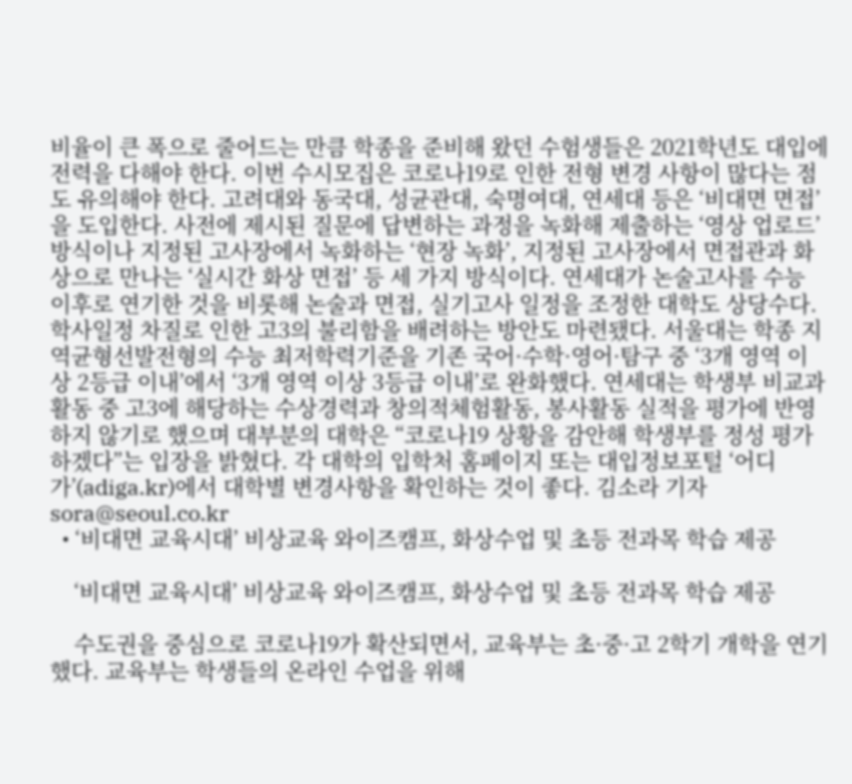비율이 큰 폭으로 줄어드는 만큼 학종을 준비해 왔던 수험생들은 2021학년도 대입에 전력을 다해야 한다. 이번 수시모집은 코로나19로 인한 전형 변경 사항이 많다는 점도 유의해야 한다. 고려대와 동국대, 성균관대, 숙명여대, 연세대 등은 ‘비대면 면접’을 도입한다. 사전에 제시된 질문에 답변하는 과정을 녹화해 제출하는 ‘영상 업로드’ 방식이나 지정된 고사장에서 녹화하는 ‘현장 녹화’, 지정된 고사장에서 면접관과 화상으로 만나는 ‘실시간 화상 면접’ 등 세 가지 방식이다. 연세대가 논술고사를 수능 이후로 연기한 것을 비롯해 논술과 면접, 실기고사 일정을 조정한 대학도 상당수다. 학사일정 차질로 인한 고3의 불리함을 배려하는 방안도 마련됐다. 서울대는 학종 지역균형선발전형의 수능 최저학력기준을 기존 국어·수학·영어·탐구 중 ‘3개 영역 이상 2등급 이내’에서 ‘3개 영역 이상 3등급 이내’로 완화했다. 연세대는 학생부 비교과 활동 중 고3에 해당하는 수상경력과 창의적체험활동, 봉사활동 실적을 평가에 반영하지 않기로 했으며 대부분의 대학은 “코로나19 상황을 감안해 학생부를 정성 평가하겠다”는 입장을 밝혔다. 각 대학의 입학처 홈페이지 또는 대입정보포털 ‘어디가’(adiga.kr)에서 대학별 변경사항을 확인하는 것이 좋다. 김소라 기자 sora@seoul.co.kr
  • ‘비대면 교육시대’ 비상교육 와이즈캠프, 화상수업 및 초등 전과목 학습 제공

    ‘비대면 교육시대’ 비상교육 와이즈캠프, 화상수업 및 초등 전과목 학습 제공

    수도권을 중심으로 코로나19가 확산되면서, 교육부는 초·중·고 2학기 개학을 연기했다. 교육부는 학생들의 온라인 수업을 위해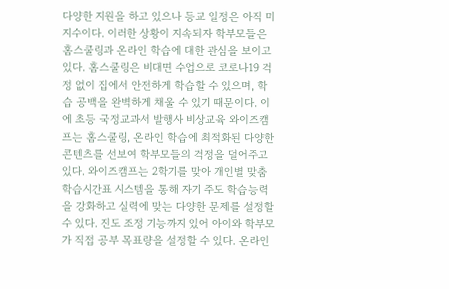다양한 지원을 하고 있으나 등교 일정은 아직 미지수이다. 이러한 상황이 지속되자 학부모들은 홈스쿨링과 온라인 학습에 대한 관심을 보이고 있다. 홈스쿨링은 비대면 수업으로 코로나19 걱정 없이 집에서 안전하게 학습할 수 있으며, 학습 공백을 완벽하게 채울 수 있기 때문이다. 이에 초등 국정교과서 발행사 비상교육 와이즈캠프는 홈스쿨링, 온라인 학습에 최적화된 다양한 콘텐츠를 선보여 학부모들의 걱정을 덜어주고 있다. 와이즈캠프는 2학기를 맞아 개인별 맞춤 학습시간표 시스템을 통해 자기 주도 학습능력을 강화하고 실력에 맞는 다양한 문제를 설정할 수 있다. 진도 조정 기능까지 있어 아이와 학부모가 직접 공부 목표량을 설정할 수 있다. 온라인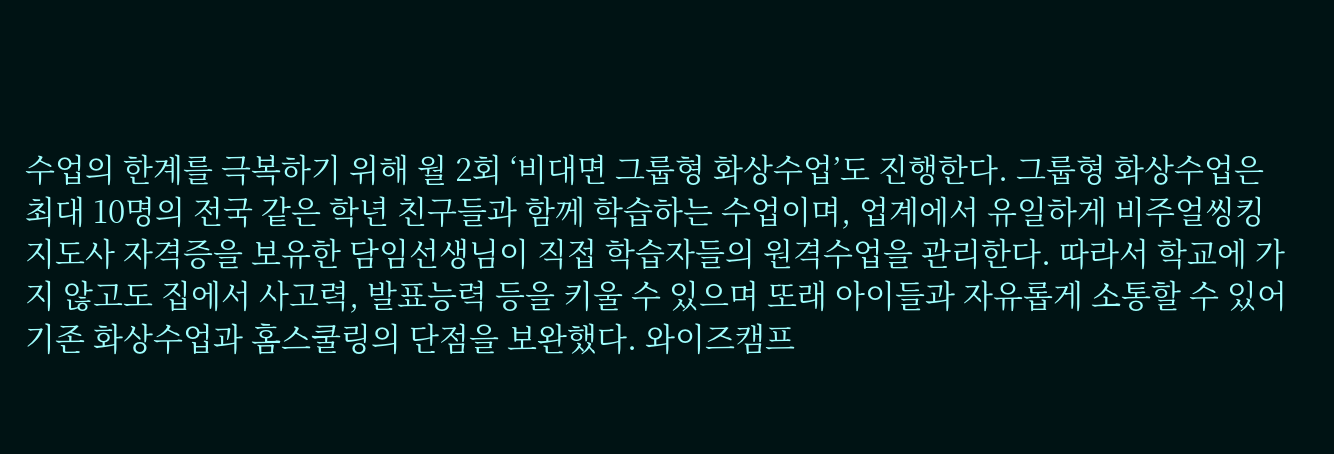수업의 한계를 극복하기 위해 월 2회 ‘비대면 그룹형 화상수업’도 진행한다. 그룹형 화상수업은 최대 10명의 전국 같은 학년 친구들과 함께 학습하는 수업이며, 업계에서 유일하게 비주얼씽킹 지도사 자격증을 보유한 담임선생님이 직접 학습자들의 원격수업을 관리한다. 따라서 학교에 가지 않고도 집에서 사고력, 발표능력 등을 키울 수 있으며 또래 아이들과 자유롭게 소통할 수 있어 기존 화상수업과 홈스쿨링의 단점을 보완했다. 와이즈캠프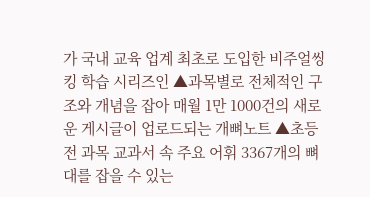가 국내 교육 업계 최초로 도입한 비주얼씽킹 학습 시리즈인 ▲과목별로 전체적인 구조와 개념을 잡아 매월 1만 1000건의 새로운 게시글이 업로드되는 개뼈노트 ▲초등 전 과목 교과서 속 주요 어휘 3367개의 뼈대를 잡을 수 있는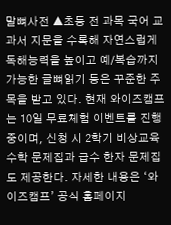말뼈사전 ▲초등 전 과목 국어 교과서 지문을 수록해 자연스럽게 독해능력을 높이고 예/복습까지 가능한 글뼈읽기 등은 꾸준한 주목을 받고 있다. 현재 와이즈캠프는 10일 무료체험 이벤트를 진행 중이며, 신청 시 2학기 비상교육 수학 문제집과 급수 한자 문제집도 제공한다. 자세한 내용은 ‘와이즈캠프’ 공식 홈페이지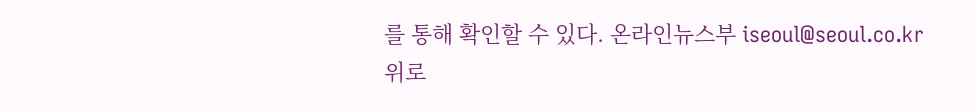를 통해 확인할 수 있다. 온라인뉴스부 iseoul@seoul.co.kr
위로